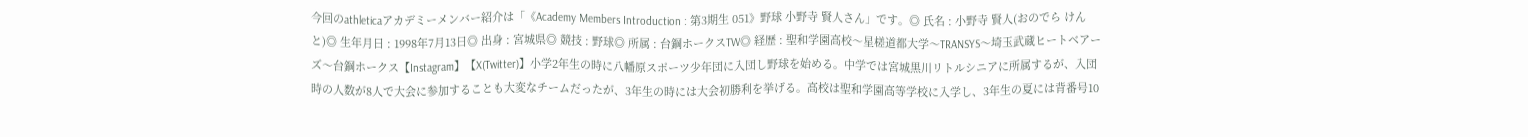今回のathleticaアカデミーメンバー紹介は「《Academy Members Introduction : 第3期生 051》野球 小野寺 賢人さん」です。◎ 氏名 : 小野寺 賢人(おのでら けんと)◎ 生年月日 : 1998年7月13日◎ 出身 : 宮城県◎ 競技 : 野球◎ 所属 : 台鋼ホークスTW◎ 経歴 : 聖和学園高校〜星槎道都大学〜TRANSYS〜埼玉武蔵ヒートベアーズ〜台鋼ホークス【Instagram】【X(Twitter)】小学2年生の時に八幡原スポーツ少年団に入団し野球を始める。中学では宮城黒川リトルシニアに所属するが、入団時の人数が8人で大会に参加することも大変なチームだったが、3年生の時には大会初勝利を挙げる。高校は聖和学園高等学校に入学し、3年生の夏には背番号10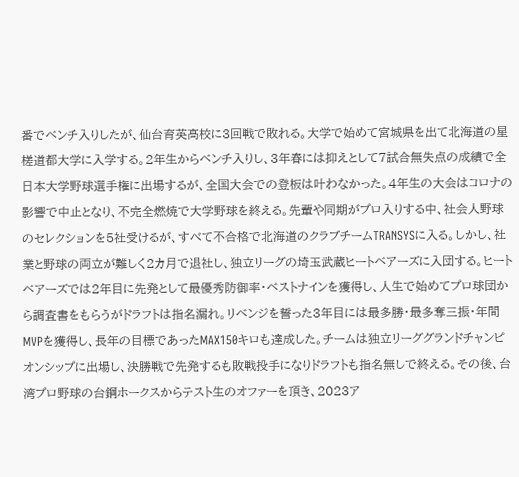番でベンチ入りしたが、仙台育英高校に3回戦で敗れる。大学で始めて宮城県を出て北海道の星槎道都大学に入学する。2年生からベンチ入りし、3年春には抑えとして7試合無失点の成績で全日本大学野球選手権に出場するが、全国大会での登板は叶わなかった。4年生の大会はコロナの影響で中止となり、不完全燃焼で大学野球を終える。先輩や同期がプロ入りする中、社会人野球のセレクションを5社受けるが、すべて不合格で北海道のクラブチームTRANSYSに入る。しかし、社業と野球の両立が難しく2カ月で退社し、独立リーグの埼玉武蔵ヒートベアーズに入団する。ヒートベアーズでは2年目に先発として最優秀防御率・ベストナインを獲得し、人生で始めてプロ球団から調査書をもらうがドラフトは指名漏れ。リベンジを誓った3年目には最多勝・最多奪三振・年間MVPを獲得し、長年の目標であったMAX150キロも達成した。チームは独立リーググランドチャンピオンシップに出場し、決勝戦で先発するも敗戦投手になりドラフトも指名無しで終える。その後、台湾プロ野球の台鋼ホークスからテスト生のオファーを頂き、2023ア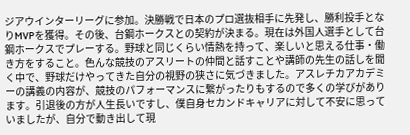ジアウインターリーグに参加。決勝戦で日本のプロ選抜相手に先発し、勝利投手となりMVPを獲得。その後、台鋼ホークスとの契約が決まる。現在は外国人選手として台鋼ホークスでプレーする。野球と同じくらい情熱を持って、楽しいと思える仕事・働き方をすること。色んな競技のアスリートの仲間と話すことや講師の先生の話しを聞く中で、野球だけやってきた自分の視野の狭さに気づきました。アスレチカアカデミーの講義の内容が、競技のパフォーマンスに繋がったりもするので多くの学びがあります。引退後の方が人生長いですし、僕自身セカンドキャリアに対して不安に思っていましたが、自分で動き出して現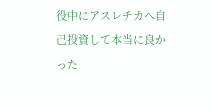役中にアスレチカへ自己投資して本当に良かった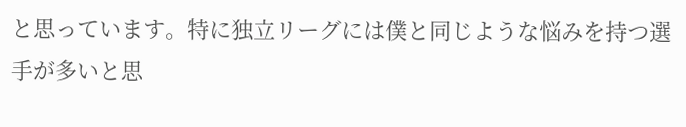と思っています。特に独立リーグには僕と同じような悩みを持つ選手が多いと思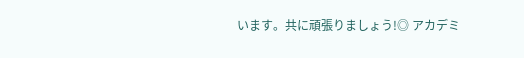います。共に頑張りましょう!◎ アカデミ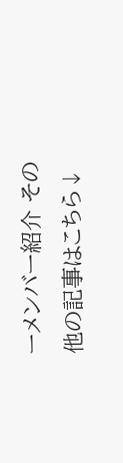ーメンバー紹介 その他の記事はこちら↓